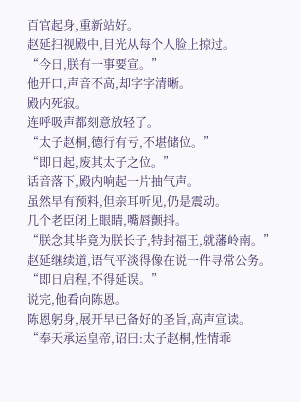百官起身,重新站好。
赵延扫视殿中,目光从每个人脸上掠过。
“今日,朕有一事要宣。”
他开口,声音不高,却字字清晰。
殿内死寂。
连呼吸声都刻意放轻了。
“太子赵桐,德行有亏,不堪储位。”
“即日起,废其太子之位。”
话音落下,殿内响起一片抽气声。
虽然早有预料,但亲耳听见,仍是震动。
几个老臣闭上眼睛,嘴唇颤抖。
“朕念其毕竟为朕长子,特封福王,就藩岭南。”
赵延继续道,语气平淡得像在说一件寻常公务。
“即日启程,不得延误。”
说完,他看向陈恩。
陈恩躬身,展开早已备好的圣旨,高声宣读。
“奉天承运皇帝,诏曰:太子赵桐,性情乖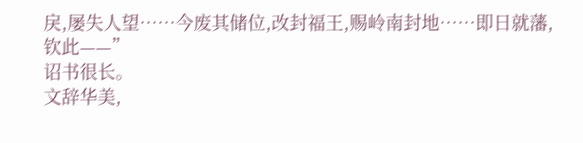戾,屡失人望……今废其储位,改封福王,赐岭南封地……即日就藩,钦此——”
诏书很长。
文辞华美,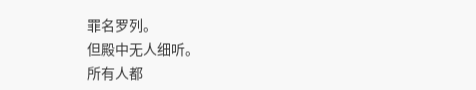罪名罗列。
但殿中无人细听。
所有人都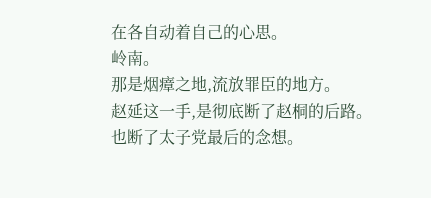在各自动着自己的心思。
岭南。
那是烟瘴之地,流放罪臣的地方。
赵延这一手,是彻底断了赵桐的后路。
也断了太子党最后的念想。